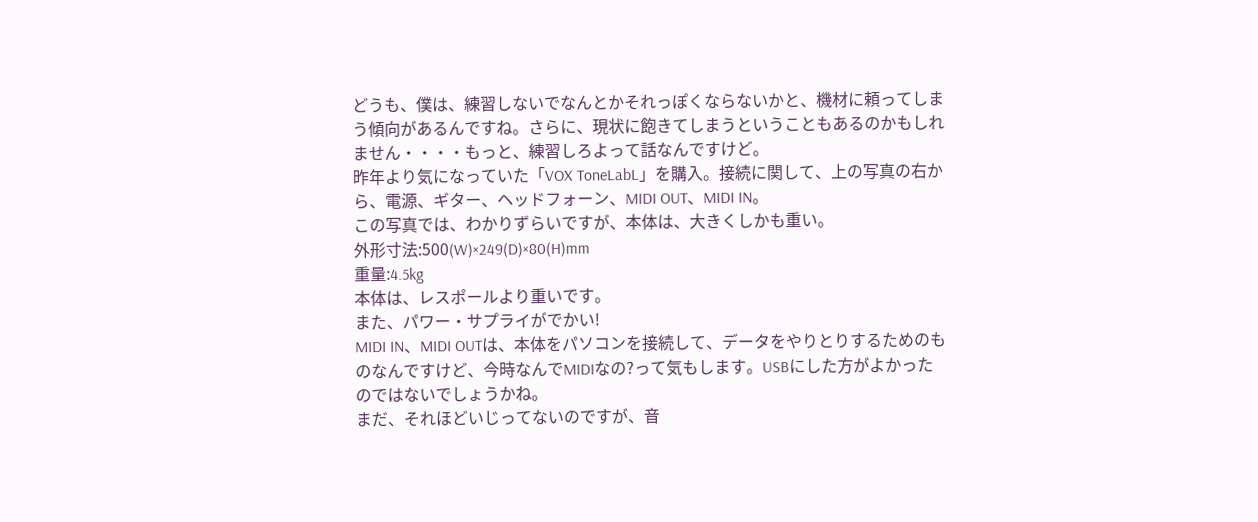どうも、僕は、練習しないでなんとかそれっぽくならないかと、機材に頼ってしまう傾向があるんですね。さらに、現状に飽きてしまうということもあるのかもしれません・・・・もっと、練習しろよって話なんですけど。
昨年より気になっていた「VOX ToneLabL」を購入。接続に関して、上の写真の右から、電源、ギター、ヘッドフォーン、MIDI OUT、MIDI IN。
この写真では、わかりずらいですが、本体は、大きくしかも重い。
外形寸法:500(W)×249(D)×80(H)mm
重量:4.5kg
本体は、レスポールより重いです。
また、パワー・サプライがでかい!
MIDI IN、MIDI OUTは、本体をパソコンを接続して、データをやりとりするためのものなんですけど、今時なんでMIDIなの?って気もします。USBにした方がよかったのではないでしょうかね。
まだ、それほどいじってないのですが、音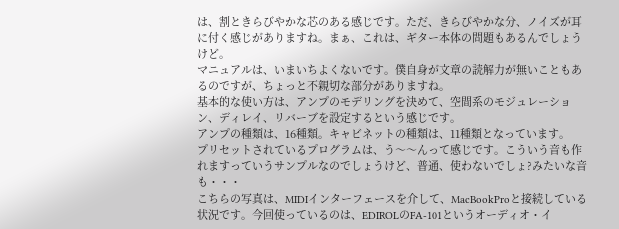は、割ときらびやかな芯のある感じです。ただ、きらびやかな分、ノイズが耳に付く感じがありますね。まぁ、これは、ギター本体の問題もあるんでしょうけど。
マニュアルは、いまいちよくないです。僕自身が文章の読解力が無いこともあるのですが、ちょっと不親切な部分がありますね。
基本的な使い方は、アンプのモデリングを決めて、空間系のモジュレーション、ディレイ、リバーブを設定するという感じです。
アンプの種類は、16種類。キャビネットの種類は、11種類となっています。
プリセットされているプログラムは、う〜〜んって感じです。こういう音も作れますっていうサンプルなのでしょうけど、普通、使わないでしょ?みたいな音も・・・
こちらの写真は、MIDIインターフェースを介して、MacBookProと接続している状況です。今回使っているのは、EDIROLのFA-101というオーディオ・イ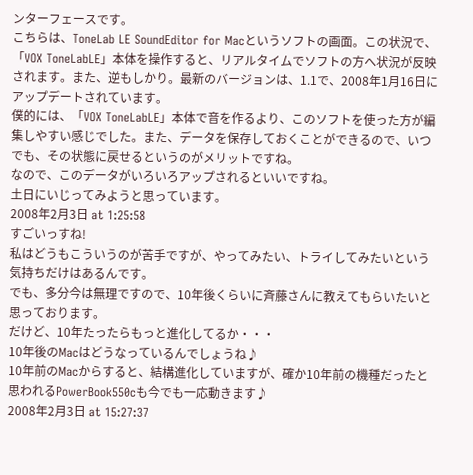ンターフェースです。
こちらは、ToneLab LE SoundEditor for Macというソフトの画面。この状況で、「VOX ToneLabLE」本体を操作すると、リアルタイムでソフトの方へ状況が反映されます。また、逆もしかり。最新のバージョンは、1.1で、2008年1月16日にアップデートされています。
僕的には、「VOX ToneLabLE」本体で音を作るより、このソフトを使った方が編集しやすい感じでした。また、データを保存しておくことができるので、いつでも、その状態に戻せるというのがメリットですね。
なので、このデータがいろいろアップされるといいですね。
土日にいじってみようと思っています。
2008年2月3日 at 1:25:58
すごいっすね!
私はどうもこういうのが苦手ですが、やってみたい、トライしてみたいという気持ちだけはあるんです。
でも、多分今は無理ですので、10年後くらいに斉藤さんに教えてもらいたいと思っております。
だけど、10年たったらもっと進化してるか・・・
10年後のMacはどうなっているんでしょうね♪
10年前のMacからすると、結構進化していますが、確か10年前の機種だったと思われるPowerBook550cも今でも一応動きます♪
2008年2月3日 at 15:27:37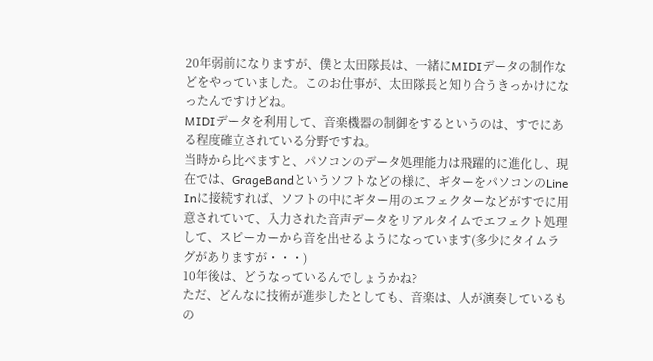20年弱前になりますが、僕と太田隊長は、一緒にMIDIデータの制作などをやっていました。このお仕事が、太田隊長と知り合うきっかけになったんですけどね。
MIDIデータを利用して、音楽機器の制御をするというのは、すでにある程度確立されている分野ですね。
当時から比べますと、パソコンのデータ処理能力は飛躍的に進化し、現在では、GrageBandというソフトなどの様に、ギターをパソコンのLine Inに接続すれば、ソフトの中にギター用のエフェクターなどがすでに用意されていて、入力された音声データをリアルタイムでエフェクト処理して、スピーカーから音を出せるようになっています(多少にタイムラグがありますが・・・)
10年後は、どうなっているんでしょうかね?
ただ、どんなに技術が進歩したとしても、音楽は、人が演奏しているもの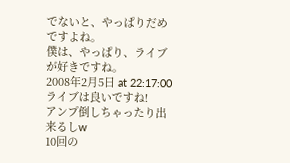でないと、やっぱりだめですよね。
僕は、やっぱり、ライブが好きですね。
2008年2月5日 at 22:17:00
ライブは良いですね!
アンプ倒しちゃったり出来るしw
10回の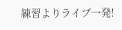練習よりライブ一発!